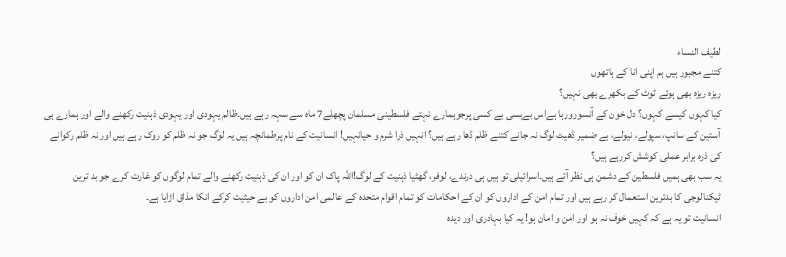لطیف النساء
کتنے مجبور ہیں ہم اپنی انا کے ہاتھوں
ریزہ ریزہ بھی ہوئے ٹوٹ کے بکھرے بھی نہیں؟
کیا کہوں کیسے کہوں؟ دل خون کے آنسورورہا ہےاس بےبسی بے کسی پرجوہمارے نہتے فلسطینی مسلمان پچھلے7 ماہ سے سہہ رہے ہیں۔ظالم یہودی اور یہودی ذہنیت رکھنے والے اور ہمارے ہی آستین کے سانپ، سپولے، نیولے، بے ضمیر ڈھیٹ لوگ نہ جانے کتنے ظلم ڈھا رہے ہیں؟ انہیں ذرا شرم و حیانہیں! انسانیت کے نام پرطمانچہ ہیں یہ لوگ جو نہ ظلم کو روک رہے ہیں اور نہ ظلم رکوانے کی ذرہ برابر عملی کوشش کررہے ہیں؟
یہ سب بھی ہمیں فلسطین کے دشمن ہی نظر آتے ہیں۔اسرائیلی تو ہیں ہی درندے، لوفر، گھٹیا ذہنیت کے لوگ!اللہ پاک ان کو اور ان کی ذہنیت رکھنے والے تمام لوگوں کو غارت کرے جو بد ترین ٹیکنالوجی کا بدترین استعمال کر رہے ہیں اور تمام امن کے اداروں کو ان کے احکامات کو تمام اقوام متحدہ کے عالمی امن اداروں کو بے حیثیت کرکے انکا مذاق اڑایا ہے۔
انسانیت تو یہ ہے کہ کہیں خوف نہ ہو اور امن و امان ہو! یہ کیا بہادری اور دیدہ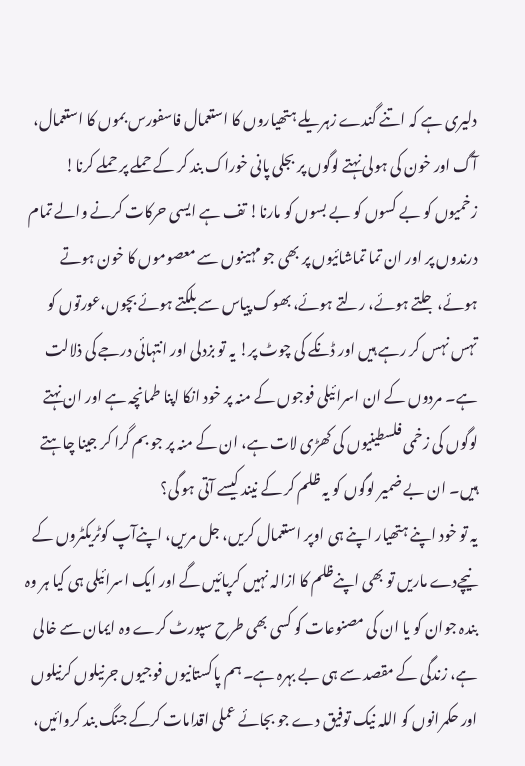دلیری ہے کہ اتنے گندے زہریلے ہتھیاروں کا استعمال فاسفورس بموں کا استعمال، آگ اور خون کی ہولی نہتے لوگوں پر بجلی پانی خوراک بند کر کے حملے پر حملے کرنا! زخمیوں کو بے کسوں کو بے بسوں کو مارنا! تف ہے ایسی حرکات کرنے والے تمام درندوں پر اور ان تما تماشائیوں پر بھی جو مہینوں سے معصوموں کا خون ہوتے ہوئے،جلتے ہوئے، رلتے ہوئے، بھوک پیاس سے بلکتے ہوئے بچوں،عورتوں کو تہس نہس کر رہے ہیں اور ڈنکے کی چوٹ پر! یہ تو بزدلی اور انتہائی درجے کی ذلالت ہے۔ مردوں کے ان اسرائیلی فوجوں کے منہ پر خود انکا اپنا طمانچہ ہے اور ان نہتے لوگوں کی زخمی فلسطینیوں کی کھڑی لات ہے، ان کے منہ پر جو بم گرا کر جینا چاہتے ہیں۔ ان بے ضمیر لوگوں کو یہ ظلم کر کے نیند کیسے آتی ہو گی؟
یہ تو خود اپنے ہتھیار اپنے ہی اوپر استعمال کریں، جل مریں، اپنےآپ کوٹریکٹروں کے نیچےدے ماریں تو بھی اپنےظلم کا ازالہ نہیں کرپائیں گے اور ایک اسرائیلی ہی کیا ہر وہ بندہ جوان کو یا ان کی مصنوعات کو کسی بھی طرح سپورٹ کرے وہ ایمان سے خالی ہے، زندگی کے مقصد سے ہی بے بہرہ ہے۔ ہم پاکستانیوں فوجیوں جرنیلوں کرنیلوں اور حکمرانوں کو اللہ نیک توفیق دے جو بجائے عملی اقدامات کرکے جنگ بند کروائیں،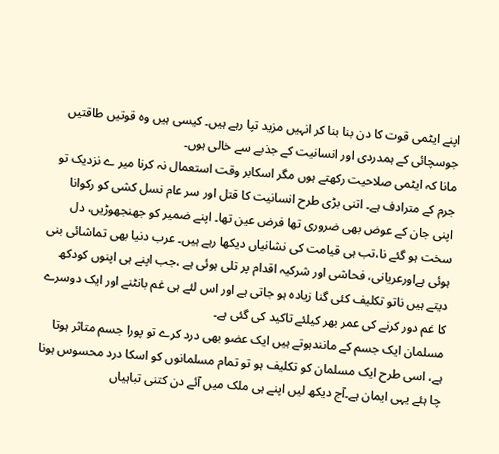اپنے ایٹمی قوت کا دن بنا بنا کر انہیں مزید تپا رہے ہیں۔ کیسی ہیں وہ قوتیں طاقتیں جوسچائی کے ہمدردی اور انسانیت کے جذبے سے خالی ہوں۔
مانا کہ ایٹمی صلاحیت رکھتے ہوں مگر اسکابر وقت استعمال نہ کرنا میر ے نزدیک تو جرم کے مترادف ہے۔ اتنی بڑی طرح انسانیت کا قتل اور سر عام نسل کشی کو رکوانا اپنی جان کے عوض بھی ضروری تھا فرض عین تھا۔ اپنے ضمیر کو جھنجھوڑیں، دل سخت ہو گئے نا،تب ہی قیامت کی نشانیاں دیکھا رہے ہیں۔ عرب دنیا بھی تماشائی بنی ہوئی ہےاورعریانی، فحاشی اور شرکیہ اقدام پر تلی ہوئی ہے ،جب اپنے ہی اپنوں کودکھ دیتے ہیں ناتو تکلیف کئی گنا زیادہ ہو جاتی ہے اور اس لئے ہی غم بانٹنے اور ایک دوسرے کا غم دور کرنے کی عمر بھر کیلئے تاکید کی گئی ہے۔
مسلمان ایک جسم کے مانندہوتے ہیں ایک عضو بھی درد کرے تو پورا جسم متاثر ہوتا ہے، اسی طرح ایک مسلمان کو تکلیف ہو تو تمام مسلمانوں کو اسکا درد محسوس ہونا چا ہئے یہی ایمان ہے۔آج دیکھ لیں اپنے ہی ملک میں آئے دن کتنی تباہیاں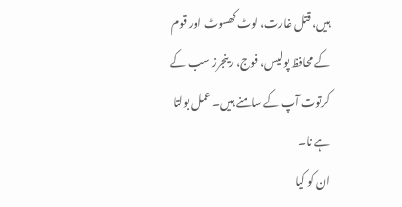ہیں، قتل غارت، لوٹ کھسوٹ اور قوم کے محافظ پولیس، فوج، رینجرز سب کے کرتوت آپ کے سامنے ہیں۔ عمل بولتا ہے نا۔
ان کو کیا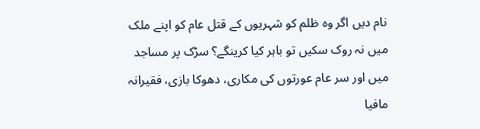نام دیں اگر وہ ظلم کو شہریوں کے قتل عام کو اپنے ملک میں نہ روک سکیں تو باہر کیا کرینگے؟ سڑک پر مساجد میں اور سر عام عورتوں کی مکاری، دھوکا بازی، فقیرانہ مافیا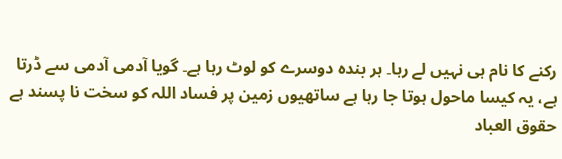رکنے کا نام ہی نہیں لے رہا۔ ہر بندہ دوسرے کو لوٹ رہا ہے۔ گویا آدمی آدمی سے ڈرتا ہے، یہ کیسا ماحول ہوتا جا رہا ہے ساتھیوں زمین پر فساد اللہ کو سخت نا پسند ہے حقوق العباد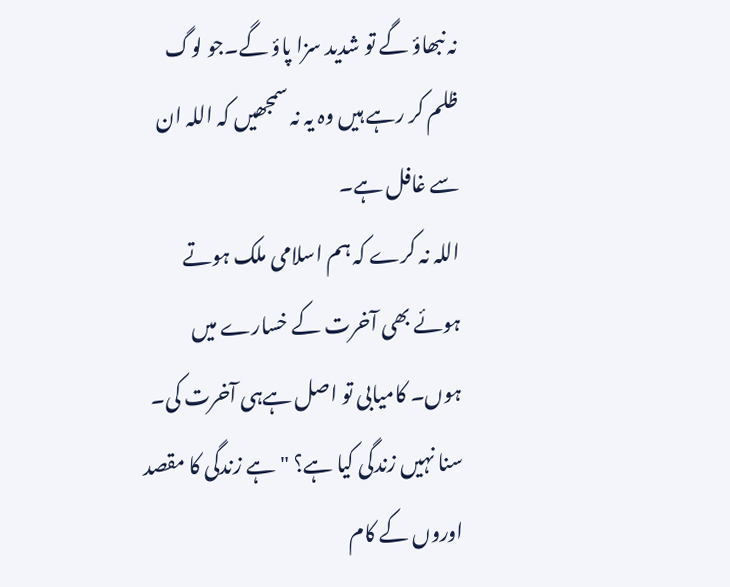نہ نبھاؤ گے تو شدید سزا پاؤ گے۔جو لوگ ظلم کر رہے ہیں وہ یہ نہ سمجھیں کہ اللہ ان سے غافل ہے۔
اللہ نہ کرے کہ ہم اسلامی ملک ہوتے ہوئے بھی آخرت کے خسارے میں ہوں۔ کامیابی تو اصل ہےہی آخرت کی۔ سنا نہیں زندگی کیا ہے؟ "ہے زندگی کا مقصد اوروں کے کام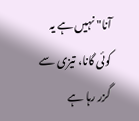آنا" نہیں ہے یہ کوئی گانا، تیزی سے گزر رہا ہے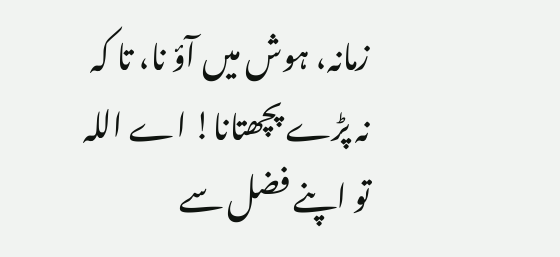زمانہ، ہوش میں آؤ نا، تا کہ نہ پڑے پچھتانا! اے اللہ تو اپنے فضل سے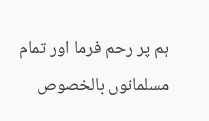ہم پر رحم فرما اور تمام مسلمانوں بالخصوص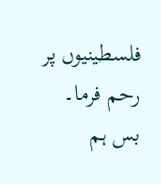فلسطینیوں پر رحم فرما۔ بس ہم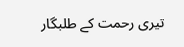تیری رحمت کے طلبگار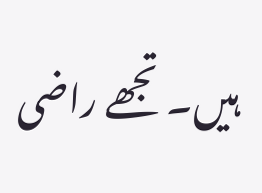ہیں۔ تجھے راضی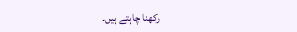رکھنا چاہتے ہیں۔